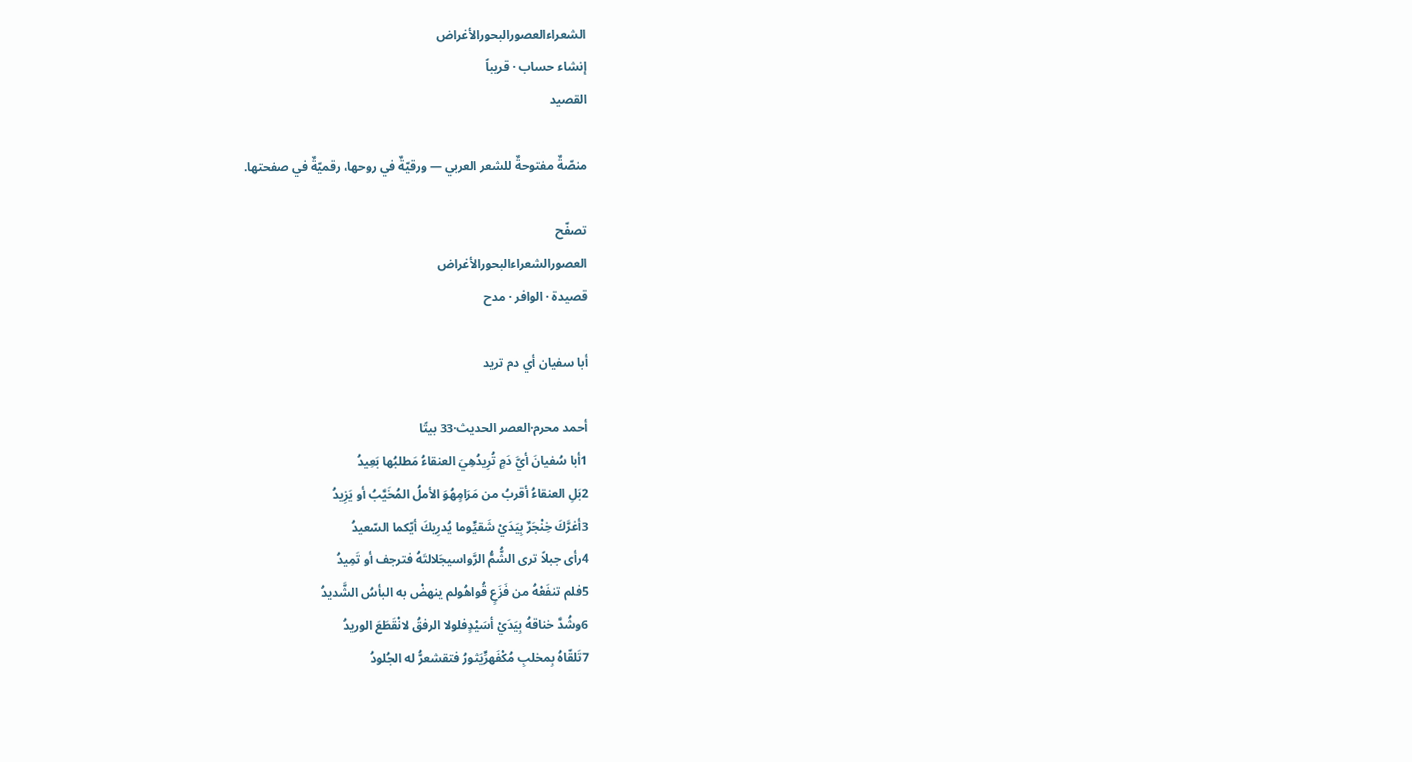الشعراءالعصورالبحورالأغراض
إنشاء حساب · قريباً
القصيد

منصّةٌ مفتوحةٌ للشعر العربي — ورقيّةٌ في روحها، رقميّةٌ في صفحتها.

تصفّح
العصورالشعراءالبحورالأغراض
قصيدة · الوافر · مدح

أبا سفيان أي دم تريد

أحمد محرم·العصر الحديث·33 بيتًا
1أبا سُفيانَ أيَّ دَمٍ تُرِيدُهِيَ العنقاءُ مَطلبُها بَعِيدُ
2بَلِ العنقاءُ أقربُ من مَرَامٍهُوَ الأملُ المُخَيَّبُ أو يَزِيدُ
3أغرَّكَ خِنْجَرٌ بِيَدَيْ شَقيٍّوما يُدرِيكَ أيّكما السّعيدُ
4رأى جبلاً ترى الشُّمُّ الرَّواسيجَلالتَهُ فترجف أو تَمِيدُ
5فلم تنفَعْهُ من فَزَعٍ قُواهُولم ينهضْ به البأسُ الشَّديدُ
6وشُدَّ خناقهُ بِيَدَيْ أسَيْدٍفلولا الرفقُ لانْقَطَعَ الوريدُ
7تَلقّاهُ بِمخلبِ مُكْفَهرٍّيَثورُ فتقشعرُّ له الجُلودُ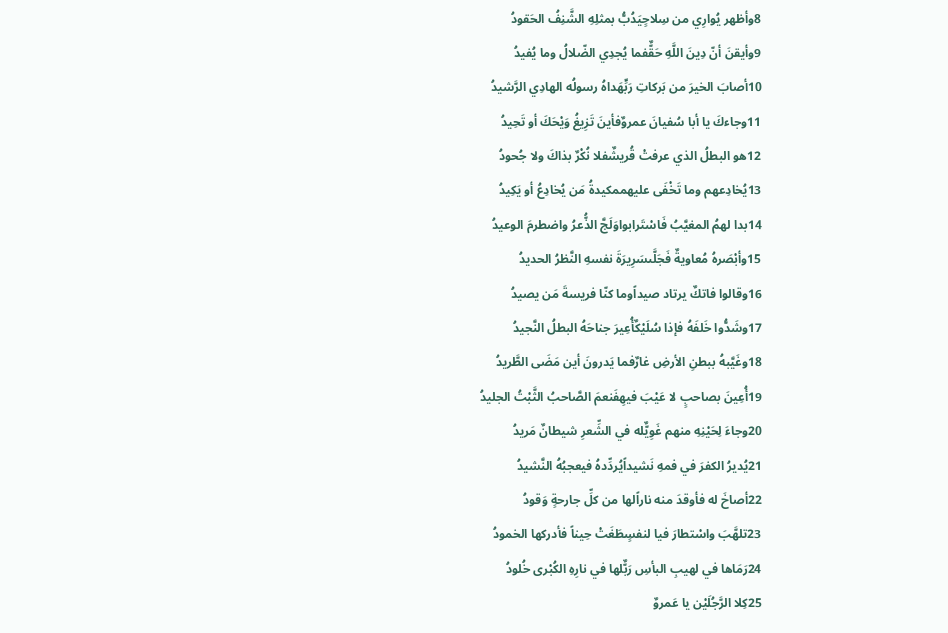8وأظهر يُوارِي من سِلاحٍيَدُبُّ بمثلِهِ الشَّنِفُ الحَقودُ
9وأيقنَ أنّ دِينَ اللَّهِ حَقٌّفما يُجدِي الضّلالُ وما يُفيدُ
10أصابَ الخيرَ من بَركاتِ رَبٍّهَداهُ رسولُه الهادِي الرَّشيدُ
11وجاءكَ يا أبا سُفيانَ عمروٌفأينَ تَزِيغُ وَيْحَكَ أو تَحِيدُ
12هو البطلُ الذي عرفتْ قُريشٌفلا نُكْرٌ بذاكَ ولا جُحودُ
13يُخادِعهم وما تَخْفَى عليهممكيدةُ مَن يُخادِعُ أو يَكِيدُ
14بدا لهمُ المغيَّبُ فَاسْتَرابواوَلَجَّ الذُّعرُ واضطرمَ الوعيدُ
15وأبْصَرهُ مُعاويةٌ فَجَلَّىسَرِيرَةَ نفسهِ النَّظرُ الحديدُ
16وقالوا فاتكٌ يرتاد صيداًوما كنّا فريسةَ مَن يصيدُ
17وشَدُّوا خَلفَهُ فإذا سُلَيْكٌأُعِيرَ جناحَهُ البطلُ النَّجيدُ
18وغَيَّبهُ ببطنِ الأرضِ غارٌفما يَدرونَ أين مَضَى الطَّريدُ
19أُعِينَ بصاحبٍ لا عَيْبَ فيهِفَنعمَ الصَّاحبُ الثَّبْتُ الجليدُ
20وجاءَ لِحَيْنِهِ منهم غَوِيٌّله في الشِّعرِ شيطانٌ مَريدُ
21يُديرُ الكفرَ في فمهِ نَشيداًيُردِّدهُ فيعجبُهُ النَّشيدُ
22أصاخَ له فأوقدَ منه ناراًلها من كلِّ جارحةٍ وَقودُ
23تلهَّبَ واسْتطارَ فيا لنفسٍطَغَتْ حِيناً فأدركها الخمودُ
24رَمَاها في لهيبِ البأسِ رَبٌّلها في نارِهِ الكُبْرى خُلودُ
25كِلا الرَّجُلَيْن يا عَمروٌ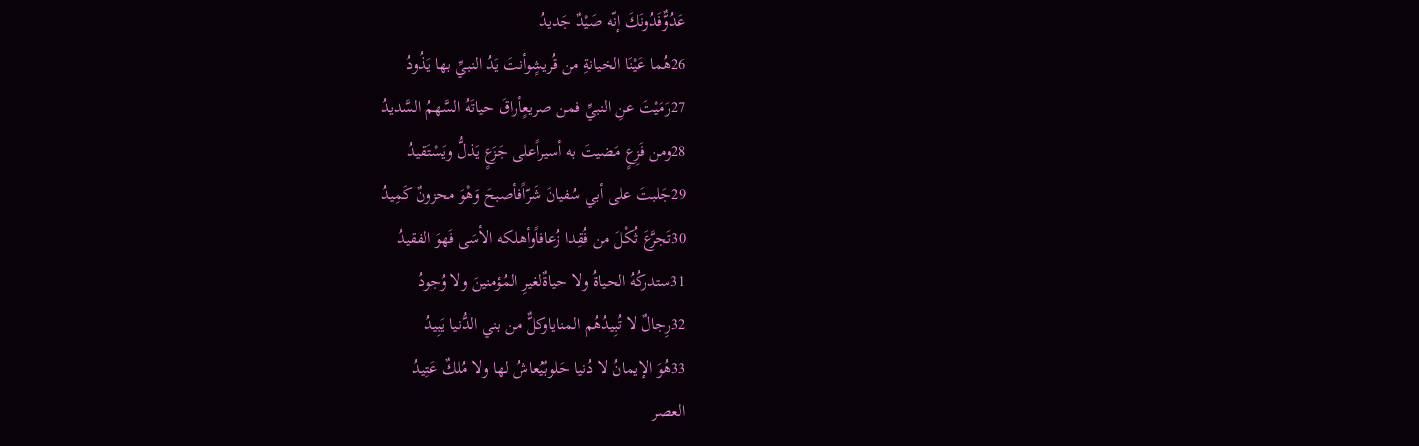عَدُوٌّفَدُونَكَ إنّه صَيْدٌ جَديدُ
26هُما عَيْنَا الخيانةِ من قُريشٍوأنتَ يَدُ النبيِّ بها يَذُودُ
27رَمَيْتَ عنِ النبيِّ فمن صريعٍأراقَ حياتَهُ السَّهمُ السَّديدُ
28ومن فَزِعٍ مَضيتَ به أسيراًعلى جَزَعٍ يَذلُّ ويَسْتَقيدُ
29جَلبتَ على أبي سُفيانَ شَرّاًفأصبحَ وَهْوَ محزونٌ كَمِيدُ
30تَجرَّعَ ثُكْلَ من فُقِدا زُعافاًوأهلكه الأسَى فَهوَ الفقيدُ
31ستدركُهُ الحياةُ ولا حياةٌلغيرِ المُؤمنينَ ولا وُجودُ
32رِجالٌ لا تُبِيدُهُم المناياوكلٌّ من بني الدُّنيا يَبِيدُ
33هُوَ الإيمانُ لا دُنيا حَلوبٌيُعاشُ لها ولا مُلكٌ عَتِيدُ
العصر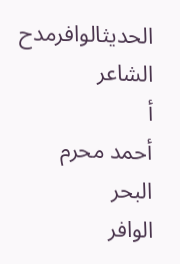الحديثالوافرمدح
الشاعر
أ
أحمد محرم
البحر
الوافر